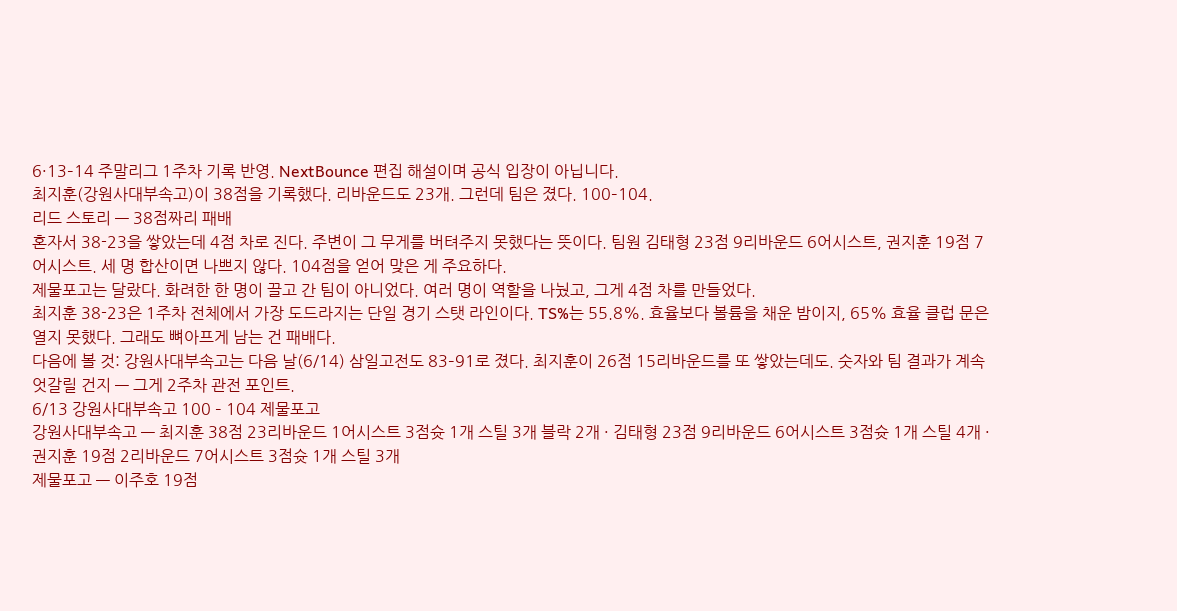6·13–14 주말리그 1주차 기록 반영. NextBounce 편집 해설이며 공식 입장이 아닙니다.
최지훈(강원사대부속고)이 38점을 기록했다. 리바운드도 23개. 그런데 팀은 졌다. 100–104.
리드 스토리 — 38점짜리 패배
혼자서 38-23을 쌓았는데 4점 차로 진다. 주변이 그 무게를 버텨주지 못했다는 뜻이다. 팀원 김태형 23점 9리바운드 6어시스트, 권지훈 19점 7어시스트. 세 명 합산이면 나쁘지 않다. 104점을 얻어 맞은 게 주요하다.
제물포고는 달랐다. 화려한 한 명이 끌고 간 팀이 아니었다. 여러 명이 역할을 나눴고, 그게 4점 차를 만들었다.
최지훈 38-23은 1주차 전체에서 가장 도드라지는 단일 경기 스탯 라인이다. TS%는 55.8%. 효율보다 볼륨을 채운 밤이지, 65% 효율 클럽 문은 열지 못했다. 그래도 뼈아프게 남는 건 패배다.
다음에 볼 것: 강원사대부속고는 다음 날(6/14) 삼일고전도 83–91로 졌다. 최지훈이 26점 15리바운드를 또 쌓았는데도. 숫자와 팀 결과가 계속 엇갈릴 건지 — 그게 2주차 관전 포인트.
6/13 강원사대부속고 100 – 104 제물포고
강원사대부속고 — 최지훈 38점 23리바운드 1어시스트 3점슛 1개 스틸 3개 블락 2개 · 김태형 23점 9리바운드 6어시스트 3점슛 1개 스틸 4개 · 권지훈 19점 2리바운드 7어시스트 3점슛 1개 스틸 3개
제물포고 — 이주호 19점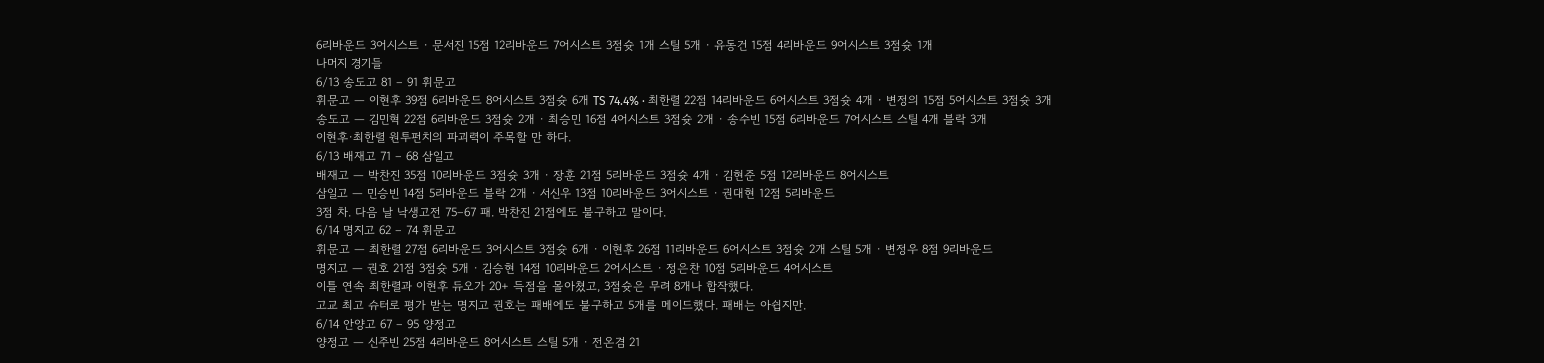6리바운드 3어시스트 · 문서진 15점 12리바운드 7어시스트 3점슛 1개 스틸 5개 · 유동건 15점 4리바운드 9어시스트 3점슛 1개
나머지 경기들
6/13 송도고 81 – 91 휘문고
휘문고 — 이현후 39점 6리바운드 8어시스트 3점슛 6개 TS 74.4% · 최한렬 22점 14리바운드 6어시스트 3점슛 4개 · 변정의 15점 5어시스트 3점슛 3개
송도고 — 김민혁 22점 6리바운드 3점슛 2개 · 최승민 16점 4어시스트 3점슛 2개 · 송수빈 15점 6리바운드 7어시스트 스틸 4개 블락 3개
이현후·최한렬 원투펀치의 파괴력이 주목할 만 하다.
6/13 배재고 71 – 68 삼일고
배재고 — 박찬진 35점 10리바운드 3점슛 3개 · 장훈 21점 5리바운드 3점슛 4개 · 김현준 5점 12리바운드 8어시스트
삼일고 — 민승빈 14점 5리바운드 블락 2개 · 서신우 13점 10리바운드 3어시스트 · 권대현 12점 5리바운드
3점 차. 다음 날 낙생고전 75–67 패. 박찬진 21점에도 불구하고 말이다.
6/14 명지고 62 – 74 휘문고
휘문고 — 최한렬 27점 6리바운드 3어시스트 3점슛 6개 · 이현후 26점 11리바운드 6어시스트 3점슛 2개 스틸 5개 · 변정우 8점 9리바운드
명지고 — 권호 21점 3점슛 5개 · 김승현 14점 10리바운드 2어시스트 · 정은찬 10점 5리바운드 4어시스트
이틀 연속 최한렬과 이현후 듀오가 20+ 득점을 몰아쳤고, 3점슛은 무려 8개나 합작했다.
고교 최고 슈터로 평가 받는 명지고 권호는 패배에도 불구하고 5개를 메이드했다. 패배는 아쉽지만.
6/14 안양고 67 – 95 양정고
양정고 — 신주빈 25점 4리바운드 8어시스트 스틸 5개 · 전온겸 21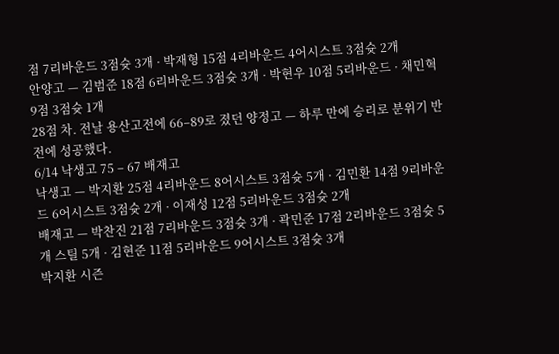점 7리바운드 3점슛 3개 · 박재형 15점 4리바운드 4어시스트 3점슛 2개
안양고 — 김범준 18점 6리바운드 3점슛 3개 · 박현우 10점 5리바운드 · 채민혁 9점 3점슛 1개
28점 차. 전날 용산고전에 66–89로 졌던 양정고 — 하루 만에 승리로 분위기 반전에 성공했다.
6/14 낙생고 75 – 67 배재고
낙생고 — 박지환 25점 4리바운드 8어시스트 3점슛 5개 · 김민환 14점 9리바운드 6어시스트 3점슛 2개 · 이재성 12점 5리바운드 3점슛 2개
배재고 — 박찬진 21점 7리바운드 3점슛 3개 · 곽민준 17점 2리바운드 3점슛 5개 스틸 5개 · 김현준 11점 5리바운드 9어시스트 3점슛 3개
박지환 시즌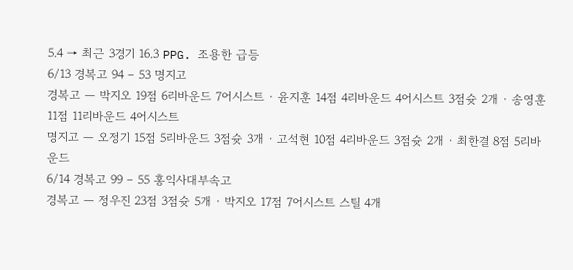5.4 → 최근 3경기 16.3 PPG. 조용한 급등
6/13 경복고 94 – 53 명지고
경복고 — 박지오 19점 6리바운드 7어시스트 · 윤지훈 14점 4리바운드 4어시스트 3점슛 2개 · 송영훈 11점 11리바운드 4어시스트
명지고 — 오정기 15점 5리바운드 3점슛 3개 · 고석현 10점 4리바운드 3점슛 2개 · 최한결 8점 5리바운드
6/14 경복고 99 – 55 홍익사대부속고
경복고 — 정우진 23점 3점슛 5개 · 박지오 17점 7어시스트 스틸 4개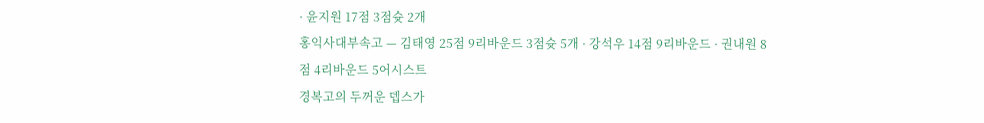· 윤지원 17점 3점슛 2개
홍익사대부속고 — 김태영 25점 9리바운드 3점슛 5개 · 강석우 14점 9리바운드 · 권내원 8점 4리바운드 5어시스트
경복고의 두꺼운 뎁스가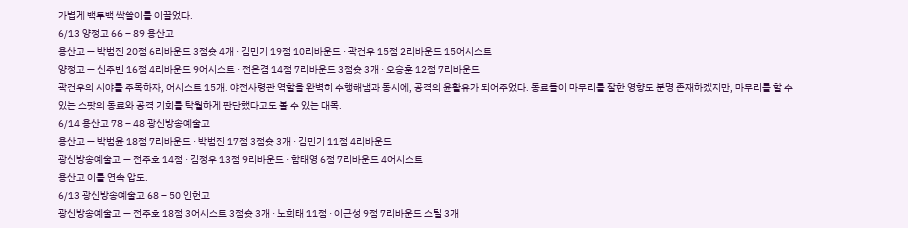가볍게 백투백 싹쓸이를 이끌었다.
6/13 양정고 66 – 89 용산고
용산고 — 박범진 20점 6리바운드 3점슛 4개 · 김민기 19점 10리바운드 · 곽건우 15점 2리바운드 15어시스트
양정고 — 신주빈 16점 4리바운드 9어시스트 · 전온겸 14점 7리바운드 3점슛 3개 · 오승훈 12점 7리바운드
곽건우의 시야를 주목하자, 어시스트 15개. 야전사령관 역할을 완벽히 수행해냄과 동시에, 공격의 윤활유가 되어주었다. 동료들이 마무리를 잘한 영향도 분명 존재하겠지만, 마무리를 할 수 있는 스팟의 동료와 공격 기회를 탁월하게 판단했다고도 볼 수 있는 대목.
6/14 용산고 78 – 48 광신방송예술고
용산고 — 박범윤 18점 7리바운드 · 박범진 17점 3점슛 3개 · 김민기 11점 4리바운드
광신방송예술고 — 전주호 14점 · 김정우 13점 9리바운드 · 함태영 6점 7리바운드 4어시스트
용산고 이틀 연속 압도.
6/13 광신방송예술고 68 – 50 인헌고
광신방송예술고 — 전주호 18점 3어시스트 3점슛 3개 · 노희태 11점 · 이근성 9점 7리바운드 스틸 3개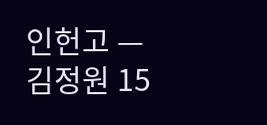인헌고 — 김정원 15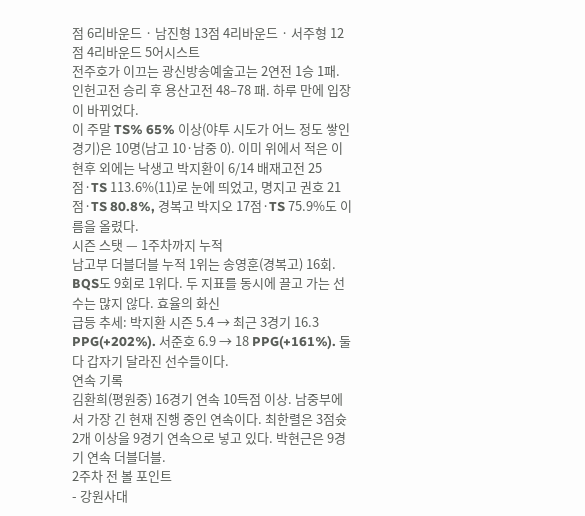점 6리바운드 · 남진형 13점 4리바운드 · 서주형 12점 4리바운드 5어시스트
전주호가 이끄는 광신방송예술고는 2연전 1승 1패.
인헌고전 승리 후 용산고전 48–78 패. 하루 만에 입장이 바뀌었다.
이 주말 TS% 65% 이상(야투 시도가 어느 정도 쌓인 경기)은 10명(남고 10·남중 0). 이미 위에서 적은 이현후 외에는 낙생고 박지환이 6/14 배재고전 25점·TS 113.6%(11)로 눈에 띄었고, 명지고 권호 21점·TS 80.8%, 경복고 박지오 17점·TS 75.9%도 이름을 올렸다.
시즌 스탯 — 1주차까지 누적
남고부 더블더블 누적 1위는 송영훈(경복고) 16회. BQS도 9회로 1위다. 두 지표를 동시에 끌고 가는 선수는 많지 않다. 효율의 화신
급등 추세: 박지환 시즌 5.4 → 최근 3경기 16.3 PPG(+202%). 서준호 6.9 → 18 PPG(+161%). 둘 다 갑자기 달라진 선수들이다.
연속 기록
김환희(평원중) 16경기 연속 10득점 이상. 남중부에서 가장 긴 현재 진행 중인 연속이다. 최한렬은 3점슛 2개 이상을 9경기 연속으로 넣고 있다. 박현근은 9경기 연속 더블더블.
2주차 전 볼 포인트
- 강원사대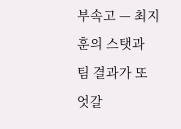부속고 — 최지훈의 스탯과 팀 결과가 또 엇갈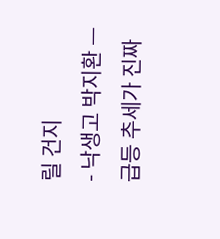릴 건지
- 낙생고 박지환 — 급등 추세가 진짜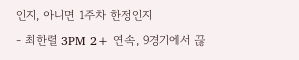인지, 아니면 1주차 한정인지
- 최한렬 3PM 2+ 연속, 9경기에서 끊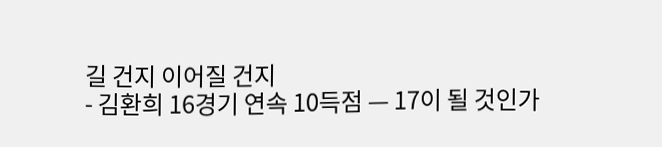길 건지 이어질 건지
- 김환희 16경기 연속 10득점 — 17이 될 것인가